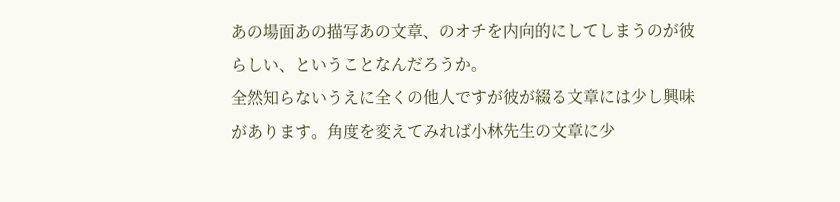あの場面あの描写あの文章、のオチを内向的にしてしまうのが彼らしい、ということなんだろうか。
全然知らないうえに全くの他人ですが彼が綴る文章には少し興味があります。角度を変えてみれば小林先生の文章に少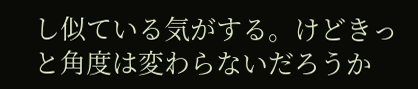し似ている気がする。けどきっと角度は変わらないだろうか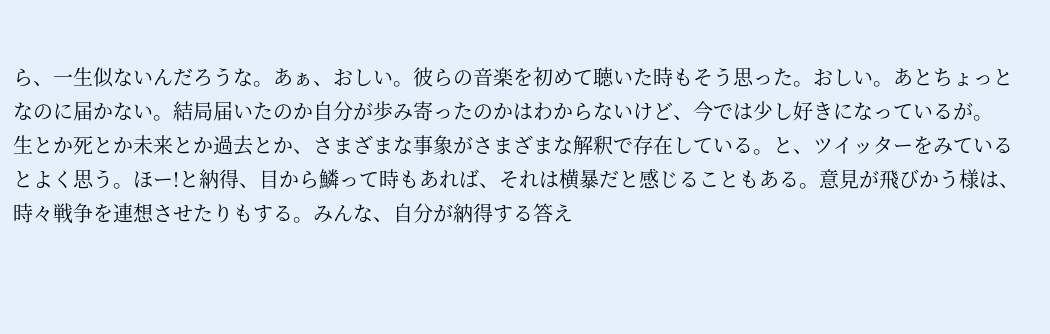ら、一生似ないんだろうな。あぁ、おしい。彼らの音楽を初めて聴いた時もそう思った。おしい。あとちょっとなのに届かない。結局届いたのか自分が歩み寄ったのかはわからないけど、今では少し好きになっているが。
生とか死とか未来とか過去とか、さまざまな事象がさまざまな解釈で存在している。と、ツイッターをみているとよく思う。ほー!と納得、目から鱗って時もあれば、それは横暴だと感じることもある。意見が飛びかう様は、時々戦争を連想させたりもする。みんな、自分が納得する答え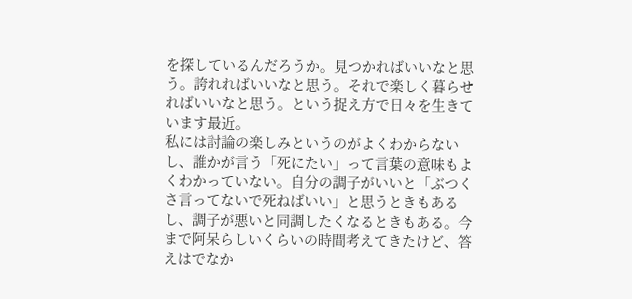を探しているんだろうか。見つかればいいなと思う。誇れればいいなと思う。それで楽しく暮らせればいいなと思う。という捉え方で日々を生きています最近。
私には討論の楽しみというのがよくわからないし、誰かが言う「死にたい」って言葉の意味もよくわかっていない。自分の調子がいいと「ぶつくさ言ってないで死ねばいい」と思うときもあるし、調子が悪いと同調したくなるときもある。今まで阿呆らしいくらいの時間考えてきたけど、答えはでなか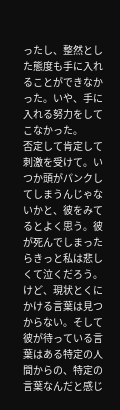ったし、整然とした態度も手に入れることができなかった。いや、手に入れる努力をしてこなかった。
否定して肯定して刺激を受けて。いつか頭がパンクしてしまうんじゃないかと、彼をみてるとよく思う。彼が死んでしまったらきっと私は悲しくて泣くだろう。けど、現状とくにかける言葉は見つからない。そして彼が待っている言葉はある特定の人間からの、特定の言葉なんだと感じ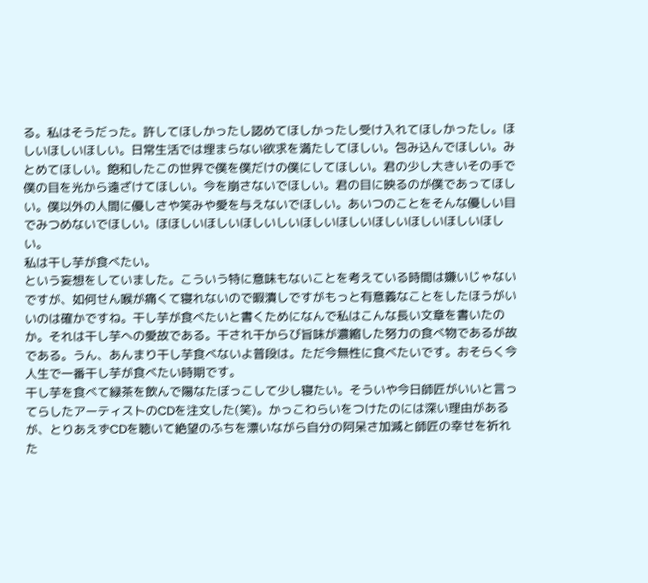る。私はそうだった。許してほしかったし認めてほしかったし受け入れてほしかったし。ほしいほしいほしい。日常生活では埋まらない欲求を満たしてほしい。包み込んでほしい。みとめてほしい。飽和したこの世界で僕を僕だけの僕にしてほしい。君の少し大きいその手で僕の目を光から遠ざけてほしい。今を崩さないでほしい。君の目に映るのが僕であってほしい。僕以外の人間に優しさや笑みや愛を与えないでほしい。あいつのことをそんな優しい目でみつめないでほしい。ほほしいほしいほしいしいほしいほしいほしいほしいほしいほしい。
私は干し芋が食べたい。
という妄想をしていました。こういう特に意味もないことを考えている時間は嫌いじゃないですが、如何せん喉が痛くて寝れないので暇潰しですがもっと有意義なことをしたほうがいいのは確かですね。干し芋が食べたいと書くためになんで私はこんな長い文章を書いたのか。それは干し芋への愛故である。干され干からび旨味が濃縮した努力の食べ物であるが故である。うん、あんまり干し芋食べないよ普段は。ただ今無性に食べたいです。おそらく今人生で一番干し芋が食べたい時期です。
干し芋を食べて緑茶を飲んで陽なたぼっこして少し寝たい。そういや今日師匠がいいと言ってらしたアーティストのCDを注文した(笑)。かっこわらいをつけたのには深い理由があるが、とりあえずCDを聴いて絶望のふちを漂いながら自分の阿呆さ加減と師匠の幸せを祈れた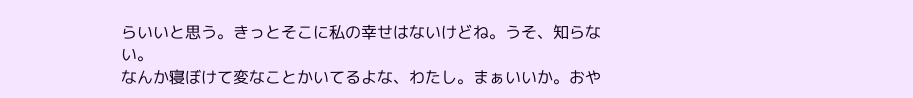らいいと思う。きっとそこに私の幸せはないけどね。うそ、知らない。
なんか寝ぼけて変なことかいてるよな、わたし。まぁいいか。おや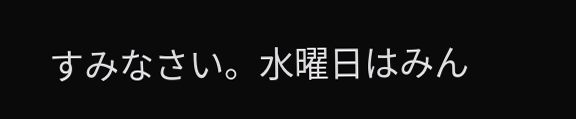すみなさい。水曜日はみん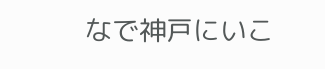なで神戸にいこ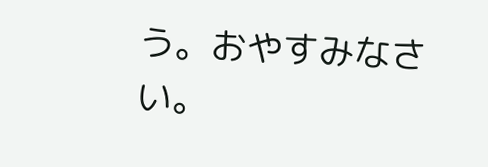う。おやすみなさい。